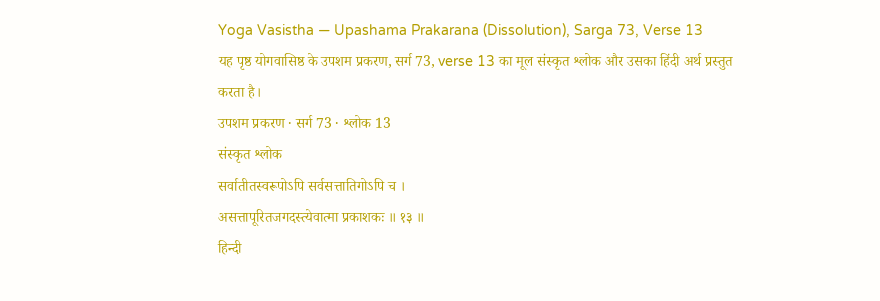Yoga Vasistha — Upashama Prakarana (Dissolution), Sarga 73, Verse 13
यह पृष्ठ योगवासिष्ठ के उपशम प्रकरण, सर्ग 73, verse 13 का मूल संस्कृत श्लोक और उसका हिंदी अर्थ प्रस्तुत करता है।
उपशम प्रकरण · सर्ग 73 · श्लोक 13
संस्कृत श्लोक
सर्वातीतस्वरूपोऽपि सर्वसत्तातिगोऽपि च ।
असत्तापूरितजगदस्त्येवात्मा प्रकाशकः ॥ १३ ॥
हिन्दी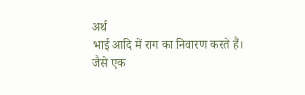अर्थ
भाई आदि में राग का निवारण करते हैं।
जैसे एक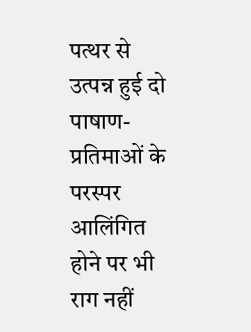पत्थर से उत्पन्न हुई दो पाषाण-प्रतिमाओं के परस्पर आलिंगित होने पर भी राग नहीं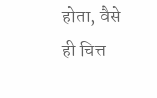होता, वैसे ही चित्त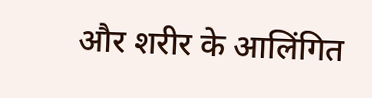और शरीर के आलिंगित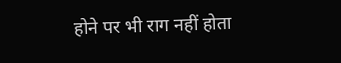होने पर भी राग नहीं होता